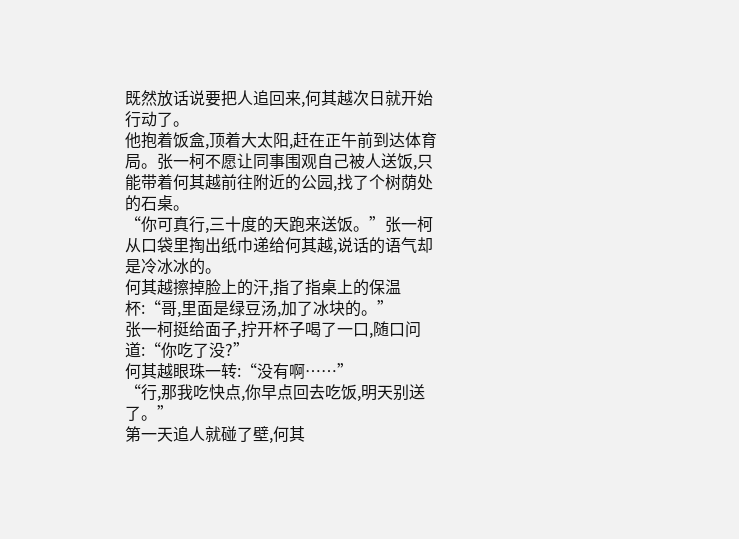既然放话说要把人追回来,何其越次日就开始行动了。
他抱着饭盒,顶着大太阳,赶在正午前到达体育局。张一柯不愿让同事围观自己被人送饭,只能带着何其越前往附近的公园,找了个树荫处的石桌。
“你可真行,三十度的天跑来送饭。”张一柯从口袋里掏出纸巾递给何其越,说话的语气却是冷冰冰的。
何其越擦掉脸上的汗,指了指桌上的保温杯:“哥,里面是绿豆汤,加了冰块的。”
张一柯挺给面子,拧开杯子喝了一口,随口问道:“你吃了没?”
何其越眼珠一转:“没有啊……”
“行,那我吃快点,你早点回去吃饭,明天别送了。”
第一天追人就碰了壁,何其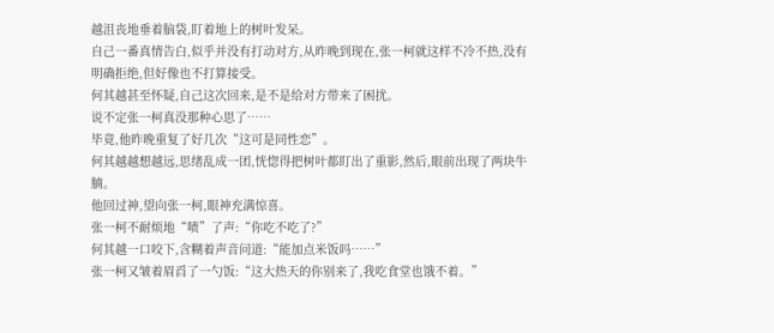越沮丧地垂着脑袋,盯着地上的树叶发呆。
自己一番真情告白,似乎并没有打动对方,从昨晚到现在,张一柯就这样不冷不热,没有明确拒绝,但好像也不打算接受。
何其越甚至怀疑,自己这次回来,是不是给对方带来了困扰。
说不定张一柯真没那种心思了……
毕竟,他昨晚重复了好几次“这可是同性恋”。
何其越越想越远,思绪乱成一团,恍惚得把树叶都盯出了重影,然后,眼前出现了两块牛腩。
他回过神,望向张一柯,眼神充满惊喜。
张一柯不耐烦地“啧”了声:“你吃不吃了?”
何其越一口咬下,含糊着声音问道:“能加点米饭吗……”
张一柯又皱着眉舀了一勺饭:“这大热天的你别来了,我吃食堂也饿不着。”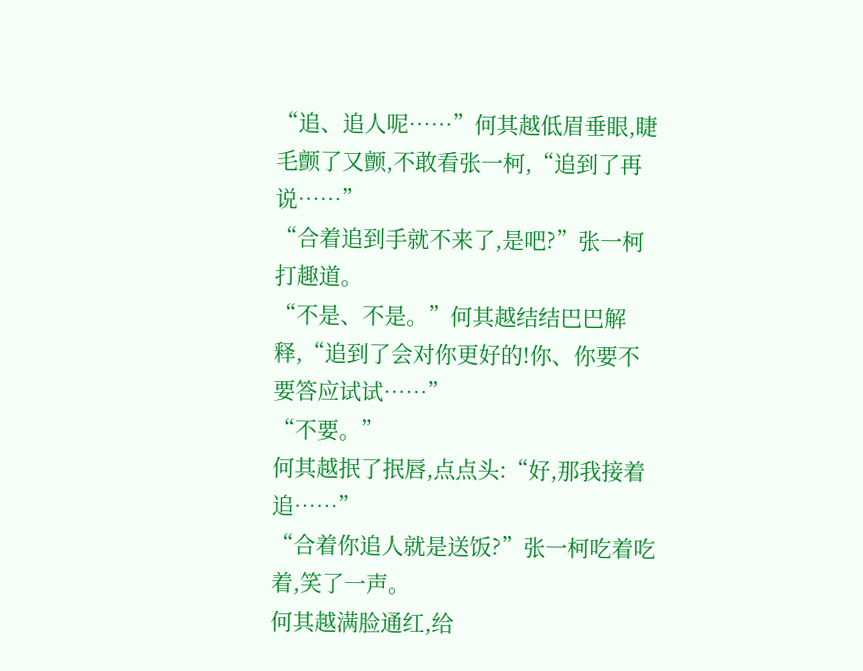“追、追人呢……”何其越低眉垂眼,睫毛颤了又颤,不敢看张一柯,“追到了再说……”
“合着追到手就不来了,是吧?”张一柯打趣道。
“不是、不是。”何其越结结巴巴解释,“追到了会对你更好的!你、你要不要答应试试……”
“不要。”
何其越抿了抿唇,点点头:“好,那我接着追……”
“合着你追人就是送饭?”张一柯吃着吃着,笑了一声。
何其越满脸通红,给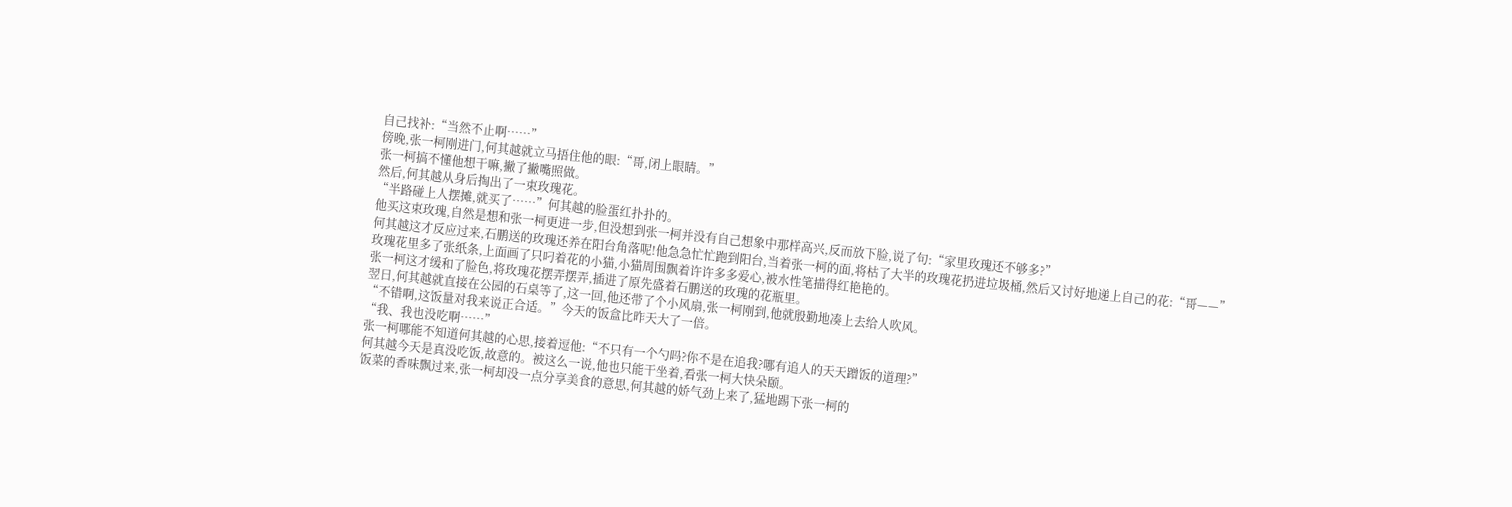自己找补:“当然不止啊……”
傍晚,张一柯刚进门,何其越就立马捂住他的眼:“哥,闭上眼睛。”
张一柯搞不懂他想干嘛,撇了撇嘴照做。
然后,何其越从身后掏出了一束玫瑰花。
“半路碰上人摆摊,就买了……”何其越的脸蛋红扑扑的。
他买这束玫瑰,自然是想和张一柯更进一步,但没想到张一柯并没有自己想象中那样高兴,反而放下脸,说了句:“家里玫瑰还不够多?”
何其越这才反应过来,石鹏送的玫瑰还养在阳台角落呢!他急急忙忙跑到阳台,当着张一柯的面,将枯了大半的玫瑰花扔进垃圾桶,然后又讨好地递上自己的花:“哥——”
玫瑰花里多了张纸条,上面画了只叼着花的小猫,小猫周围飘着许许多多爱心,被水性笔描得红艳艳的。
张一柯这才缓和了脸色,将玫瑰花摆弄摆弄,插进了原先盛着石鹏送的玫瑰的花瓶里。
翌日,何其越就直接在公园的石桌等了,这一回,他还带了个小风扇,张一柯刚到,他就殷勤地凑上去给人吹风。
“不错啊,这饭量对我来说正合适。”今天的饭盒比昨天大了一倍。
“我、我也没吃啊……”
张一柯哪能不知道何其越的心思,接着逗他:“不只有一个勺吗?你不是在追我?哪有追人的天天蹭饭的道理?”
何其越今天是真没吃饭,故意的。被这么一说,他也只能干坐着,看张一柯大快朵颐。
饭菜的香味飘过来,张一柯却没一点分享美食的意思,何其越的娇气劲上来了,猛地踢下张一柯的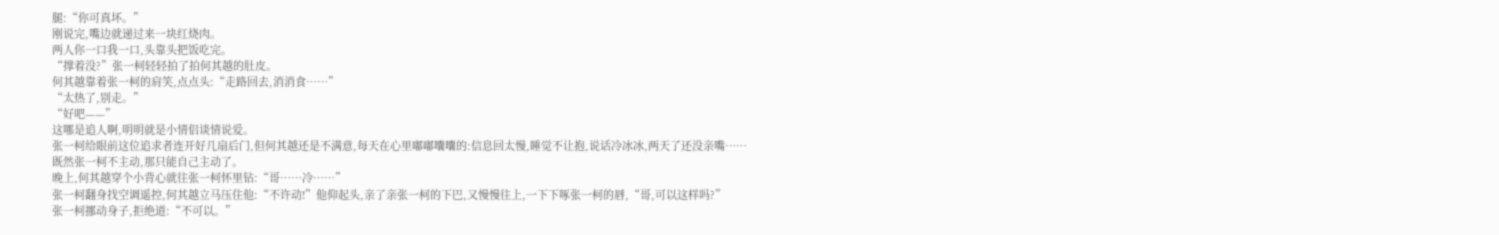腿:“你可真坏。”
刚说完,嘴边就递过来一块红烧肉。
两人你一口我一口,头靠头把饭吃完。
“撑着没?”张一柯轻轻拍了拍何其越的肚皮。
何其越靠着张一柯的肩笑,点点头:“走路回去,消消食……”
“太热了,别走。”
“好吧——”
这哪是追人啊,明明就是小情侣谈情说爱。
张一柯给眼前这位追求者连开好几扇后门,但何其越还是不满意,每天在心里嘟嘟囔囔的:信息回太慢,睡觉不让抱,说话冷冰冰,两天了还没亲嘴……
既然张一柯不主动,那只能自己主动了。
晚上,何其越穿个小背心就往张一柯怀里钻:“哥……冷……”
张一柯翻身找空调遥控,何其越立马压住他:“不许动!”他仰起头,亲了亲张一柯的下巴,又慢慢往上,一下下啄张一柯的唇,“哥,可以这样吗?”
张一柯挪动身子,拒绝道:“不可以。”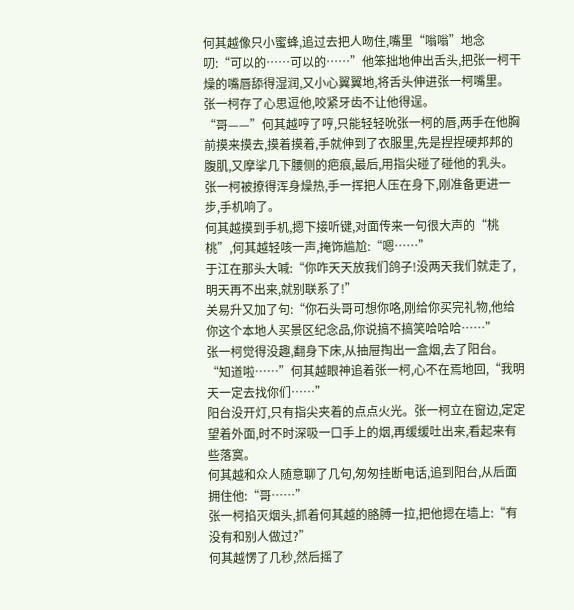何其越像只小蜜蜂,追过去把人吻住,嘴里“嗡嗡”地念叨:“可以的……可以的……”他笨拙地伸出舌头,把张一柯干燥的嘴唇舔得湿润,又小心翼翼地,将舌头伸进张一柯嘴里。
张一柯存了心思逗他,咬紧牙齿不让他得逞。
“哥——”何其越哼了哼,只能轻轻吮张一柯的唇,两手在他胸前摸来摸去,摸着摸着,手就伸到了衣服里,先是捏捏硬邦邦的腹肌,又摩挲几下腰侧的疤痕,最后,用指尖碰了碰他的乳头。
张一柯被撩得浑身燥热,手一挥把人压在身下,刚准备更进一步,手机响了。
何其越摸到手机,摁下接听键,对面传来一句很大声的“桃桃”,何其越轻咳一声,掩饰尴尬:“嗯……”
于江在那头大喊:“你咋天天放我们鸽子!没两天我们就走了,明天再不出来,就别联系了!”
关易升又加了句:“你石头哥可想你咯,刚给你买完礼物,他给你这个本地人买景区纪念品,你说搞不搞笑哈哈哈……”
张一柯觉得没趣,翻身下床,从抽屉掏出一盒烟,去了阳台。
“知道啦……”何其越眼神追着张一柯,心不在焉地回,“我明天一定去找你们……”
阳台没开灯,只有指尖夹着的点点火光。张一柯立在窗边,定定望着外面,时不时深吸一口手上的烟,再缓缓吐出来,看起来有些落寞。
何其越和众人随意聊了几句,匆匆挂断电话,追到阳台,从后面拥住他:“哥……”
张一柯掐灭烟头,抓着何其越的胳膊一拉,把他摁在墙上:“有没有和别人做过?”
何其越愣了几秒,然后摇了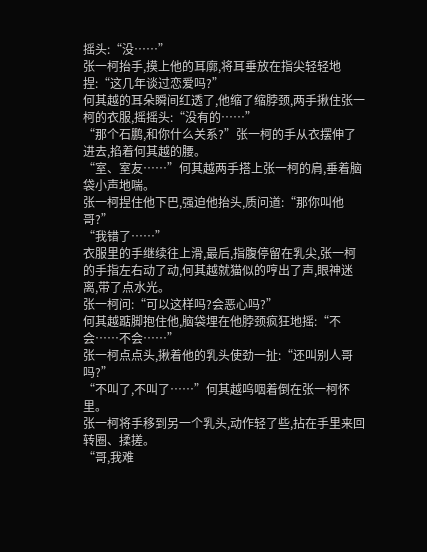摇头:“没……”
张一柯抬手,摸上他的耳廓,将耳垂放在指尖轻轻地捏:“这几年谈过恋爱吗?”
何其越的耳朵瞬间红透了,他缩了缩脖颈,两手揪住张一柯的衣服,摇摇头:“没有的……”
“那个石鹏,和你什么关系?”张一柯的手从衣摆伸了进去,掐着何其越的腰。
“室、室友……”何其越两手搭上张一柯的肩,垂着脑袋小声地喘。
张一柯捏住他下巴,强迫他抬头,质问道:“那你叫他哥?”
“我错了……”
衣服里的手继续往上滑,最后,指腹停留在乳尖,张一柯的手指左右动了动,何其越就猫似的哼出了声,眼神迷离,带了点水光。
张一柯问:“可以这样吗?会恶心吗?”
何其越踮脚抱住他,脑袋埋在他脖颈疯狂地摇:“不会……不会……”
张一柯点点头,揪着他的乳头使劲一扯:“还叫别人哥吗?”
“不叫了,不叫了……”何其越呜咽着倒在张一柯怀里。
张一柯将手移到另一个乳头,动作轻了些,拈在手里来回转圈、揉搓。
“哥,我难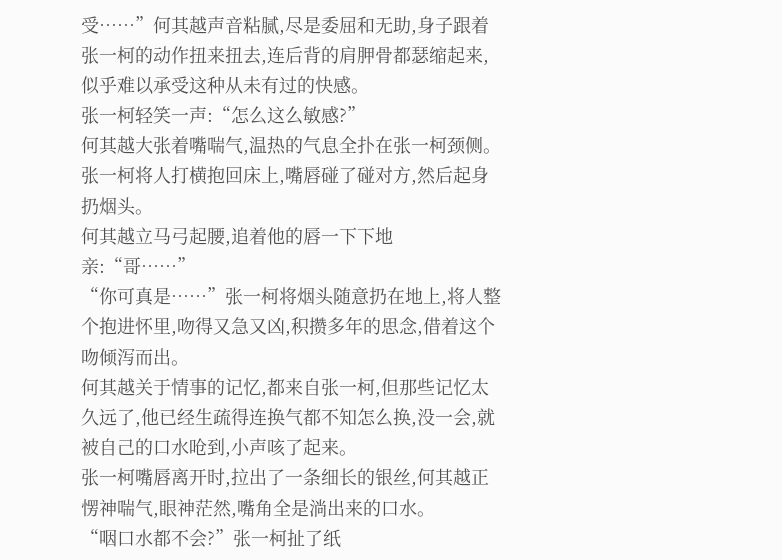受……”何其越声音粘腻,尽是委屈和无助,身子跟着张一柯的动作扭来扭去,连后背的肩胛骨都瑟缩起来,似乎难以承受这种从未有过的快感。
张一柯轻笑一声:“怎么这么敏感?”
何其越大张着嘴喘气,温热的气息全扑在张一柯颈侧。
张一柯将人打横抱回床上,嘴唇碰了碰对方,然后起身扔烟头。
何其越立马弓起腰,追着他的唇一下下地亲:“哥……”
“你可真是……”张一柯将烟头随意扔在地上,将人整个抱进怀里,吻得又急又凶,积攒多年的思念,借着这个吻倾泻而出。
何其越关于情事的记忆,都来自张一柯,但那些记忆太久远了,他已经生疏得连换气都不知怎么换,没一会,就被自己的口水呛到,小声咳了起来。
张一柯嘴唇离开时,拉出了一条细长的银丝,何其越正愣神喘气,眼神茫然,嘴角全是淌出来的口水。
“咽口水都不会?”张一柯扯了纸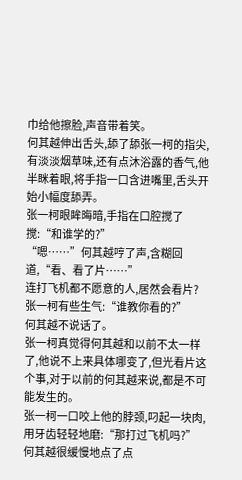巾给他擦脸,声音带着笑。
何其越伸出舌头,舔了舔张一柯的指尖,有淡淡烟草味,还有点沐浴露的香气,他半眯着眼,将手指一口含进嘴里,舌头开始小幅度舔弄。
张一柯眼眸晦暗,手指在口腔搅了搅:“和谁学的?”
“嗯……”何其越哼了声,含糊回道,“看、看了片……”
连打飞机都不愿意的人,居然会看片?
张一柯有些生气:“谁教你看的?”
何其越不说话了。
张一柯真觉得何其越和以前不太一样了,他说不上来具体哪变了,但光看片这个事,对于以前的何其越来说,都是不可能发生的。
张一柯一口咬上他的脖颈,叼起一块肉,用牙齿轻轻地磨:“那打过飞机吗?”
何其越很缓慢地点了点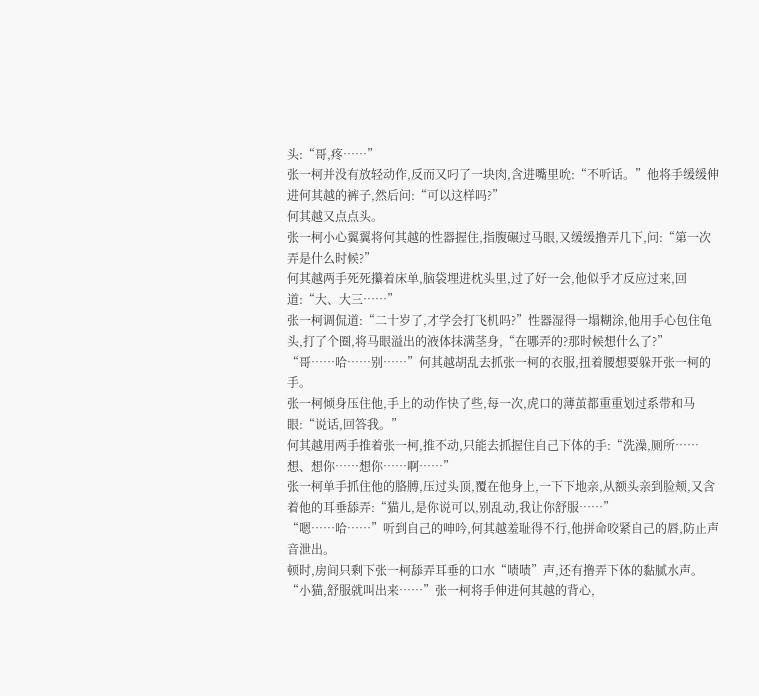头:“哥,疼……”
张一柯并没有放轻动作,反而又叼了一块肉,含进嘴里吮:“不听话。”他将手缓缓伸进何其越的裤子,然后问:“可以这样吗?”
何其越又点点头。
张一柯小心翼翼将何其越的性器握住,指腹碾过马眼,又缓缓撸弄几下,问:“第一次弄是什么时候?”
何其越两手死死攥着床单,脑袋埋进枕头里,过了好一会,他似乎才反应过来,回道:“大、大三……”
张一柯调侃道:“二十岁了,才学会打飞机吗?”性器湿得一塌糊涂,他用手心包住龟头,打了个圈,将马眼溢出的液体抹满茎身,“在哪弄的?那时候想什么了?”
“哥……哈……别……”何其越胡乱去抓张一柯的衣服,扭着腰想要躲开张一柯的手。
张一柯倾身压住他,手上的动作快了些,每一次,虎口的薄茧都重重划过系带和马眼:“说话,回答我。”
何其越用两手推着张一柯,推不动,只能去抓握住自己下体的手:“洗澡,厕所……想、想你……想你……啊……”
张一柯单手抓住他的胳膊,压过头顶,覆在他身上,一下下地亲,从额头亲到脸颊,又含着他的耳垂舔弄:“猫儿,是你说可以,别乱动,我让你舒服……”
“嗯……哈……”听到自己的呻吟,何其越羞耻得不行,他拼命咬紧自己的唇,防止声音泄出。
顿时,房间只剩下张一柯舔弄耳垂的口水“啧啧”声,还有撸弄下体的黏腻水声。
“小猫,舒服就叫出来……”张一柯将手伸进何其越的背心,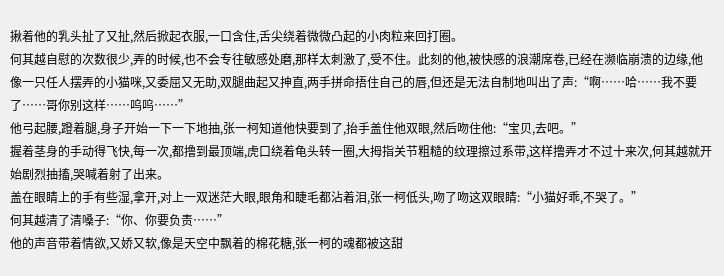揪着他的乳头扯了又扯,然后掀起衣服,一口含住,舌尖绕着微微凸起的小肉粒来回打圈。
何其越自慰的次数很少,弄的时候,也不会专往敏感处磨,那样太刺激了,受不住。此刻的他,被快感的浪潮席卷,已经在濒临崩溃的边缘,他像一只任人摆弄的小猫咪,又委屈又无助,双腿曲起又抻直,两手拼命捂住自己的唇,但还是无法自制地叫出了声:“啊……哈……我不要了……哥你别这样……呜呜……”
他弓起腰,蹬着腿,身子开始一下一下地抽,张一柯知道他快要到了,抬手盖住他双眼,然后吻住他:“宝贝,去吧。”
握着茎身的手动得飞快,每一次,都撸到最顶端,虎口绕着龟头转一圈,大拇指关节粗糙的纹理擦过系带,这样撸弄才不过十来次,何其越就开始剧烈抽搐,哭喊着射了出来。
盖在眼睛上的手有些湿,拿开,对上一双迷茫大眼,眼角和睫毛都沾着泪,张一柯低头,吻了吻这双眼睛:“小猫好乖,不哭了。”
何其越清了清嗓子:“你、你要负责……”
他的声音带着情欲,又娇又软,像是天空中飘着的棉花糖,张一柯的魂都被这甜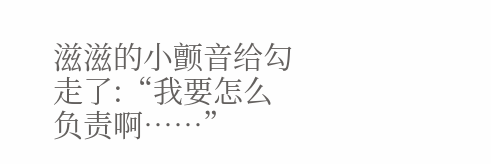滋滋的小颤音给勾走了:“我要怎么负责啊……”